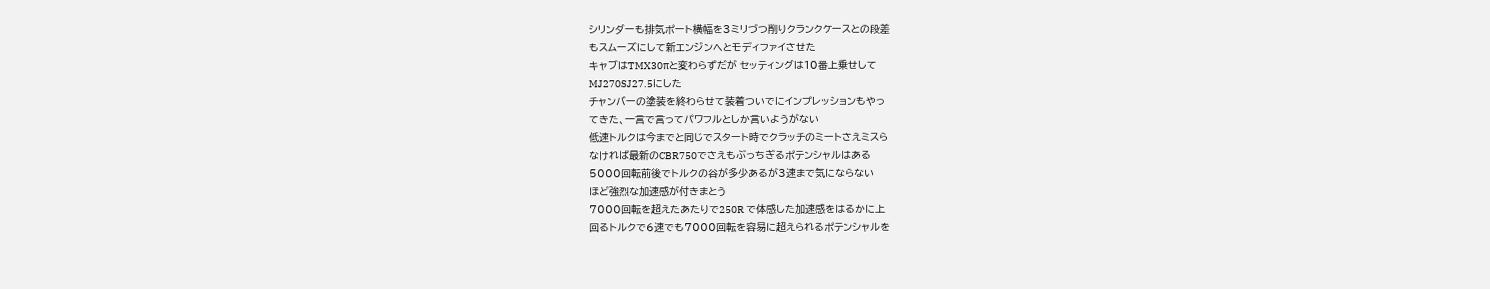シリンダーも排気ポート横幅を3ミリづつ削りクランクケースとの段差
もスムーズにして新エンジンへとモディファイさせた
キャブはTMX30πと変わらずだが セッティングは10番上乗せして
MJ270SJ27.5にした
チャンバーの塗装を終わらせて装着ついでにインプレッションもやっ
てきた、一言で言ってパワフルとしか言いようがない
低速トルクは今までと同じでスタート時でクラッチのミートさえミスら
なければ最新のCBR750でさえもぶっちぎるポテンシャルはある
5000回転前後でトルクの谷が多少あるが3速まで気にならない
ほど強烈な加速感が付きまとう
7000回転を超えたあたりで250R で体感した加速感をはるかに上
回るトルクで6速でも7000回転を容易に超えられるポテンシャルを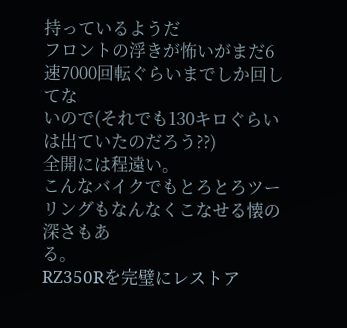持っているようだ
フロントの浮きが怖いがまだ6速7000回転ぐらいまでしか回してな
いので(それでも130キロぐらいは出ていたのだろう??)
全開には程遠い。
こんなバイクでもとろとろツーリングもなんなくこなせる懐の深さもあ
る。
RZ350Rを完璧にレストア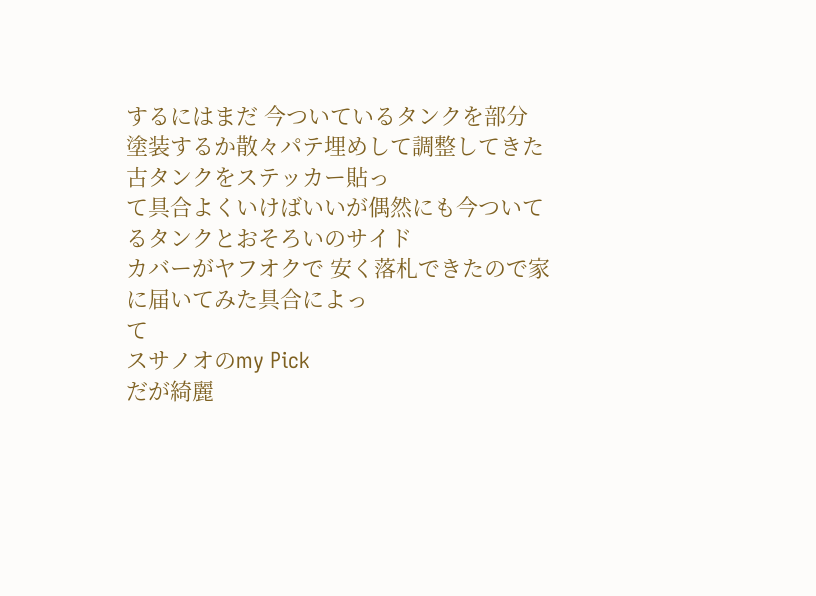するにはまだ 今ついているタンクを部分
塗装するか散々パテ埋めして調整してきた古タンクをステッカー貼っ
て具合よくいけばいいが偶然にも今ついてるタンクとおそろいのサイド
カバーがヤフオクで 安く落札できたので家に届いてみた具合によっ
て
スサノオのmy Pick
だが綺麗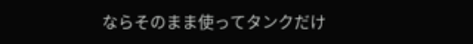ならそのまま使ってタンクだけ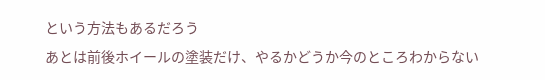という方法もあるだろう
あとは前後ホイールの塗装だけ、やるかどうか今のところわからない